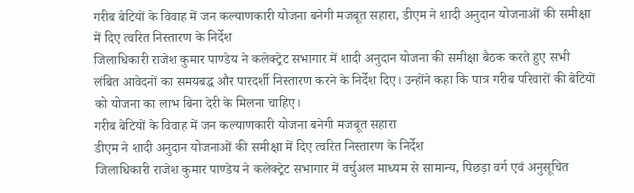गरीब बेटियों के विवाह में जन कल्याणकारी योजना बनेगी मजबूत सहारा, डीएम ने शादी अनुदान योजनाओं की समीक्षा में दिए त्वरित निस्तारण के निर्देश
जिलाधिकारी राजेश कुमार पाण्डेय ने कलेक्ट्रेट सभागार में शादी अनुदान योजना की समीक्षा बैठक करते हुए सभी लंबित आवेदनों का समयबद्ध और पारदर्शी निस्तारण करने के निर्देश दिए। उन्होंने कहा कि पात्र गरीब परिवारों की बेटियों को योजना का लाभ बिना देरी के मिलना चाहिए।
गरीब बेटियों के विवाह में जन कल्याणकारी योजना बनेगी मजबूत सहारा
डीएम ने शादी अनुदान योजनाओं की समीक्षा में दिए त्वरित निस्तारण के निर्देश
जिलाधिकारी राजेश कुमार पाण्डेय ने कलेक्ट्रेट सभागार में वर्चुअल माध्यम से सामान्य, पिछड़ा वर्ग एवं अनुसूचित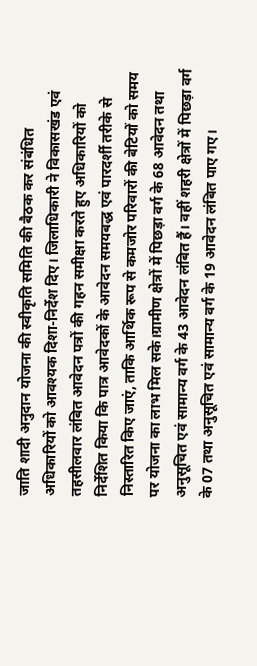जाति शादी अनुदान योजना की स्वीकृति समिति की बैठक कर संबंधित अधिकारियों को आवश्यक दिशा-निर्देश दिए। जिलाधिकारी ने विकासखंड एवं तहसीलवार लंबित आवेदन पत्रों की गहन समीक्षा करते हुए अधिकारियों को निर्देशित किया कि पात्र आवेदकों के आवेदन समयबद्ध एवं पारदर्शी तरीके से निस्तारित किए जाएं, ताकि आर्थिक रूप से कमजोर परिवारों की बेटियों को समय पर योजना का लाभ मिल सके।ग्रामीण क्षेत्रों में पिछड़ा वर्ग के 68 आवेदन तथा अनुसूचित एवं सामान्य वर्ग के 43 आवेदन लंबित हैं। वहीं शहरी क्षेत्रों में पिछड़ा वर्ग के 07 तथा अनुसूचित एवं सामान्य वर्ग के 19 आवेदन लंबित पाए गए।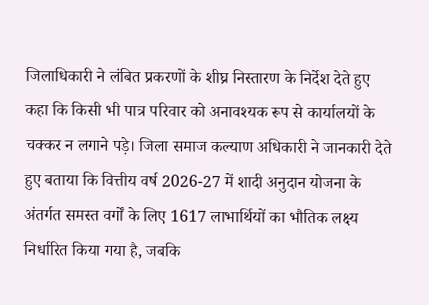जिलाधिकारी ने लंबित प्रकरणों के शीघ्र निस्तारण के निर्देश देते हुए कहा कि किसी भी पात्र परिवार को अनावश्यक रूप से कार्यालयों के चक्कर न लगाने पड़े। जिला समाज कल्याण अधिकारी ने जानकारी देते हुए बताया कि वित्तीय वर्ष 2026-27 में शादी अनुदान योजना के अंतर्गत समस्त वर्गों के लिए 1617 लाभार्थियों का भौतिक लक्ष्य निर्धारित किया गया है, जबकि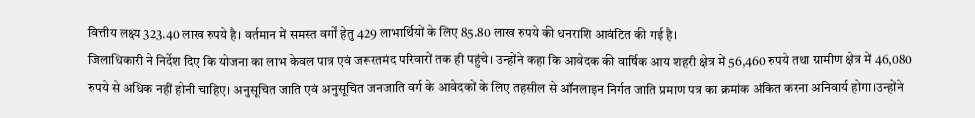वित्तीय लक्ष्य 323.40 लाख रुपये है। वर्तमान में समस्त वर्गों हेतु 429 लाभार्थियों के लिए 85.80 लाख रुपये की धनराशि आवंटित की गई है।
जिलाधिकारी ने निर्देश दिए कि योजना का लाभ केवल पात्र एवं जरूरतमंद परिवारों तक ही पहुंचे। उन्होंने कहा कि आवेदक की वार्षिक आय शहरी क्षेत्र में 56,460 रुपये तथा ग्रामीण क्षेत्र में 46,080 रुपये से अधिक नहीं होनी चाहिए। अनुसूचित जाति एवं अनुसूचित जनजाति वर्ग के आवेदकों के लिए तहसील से ऑनलाइन निर्गत जाति प्रमाण पत्र का क्रमांक अंकित करना अनिवार्य होगा।उन्होंने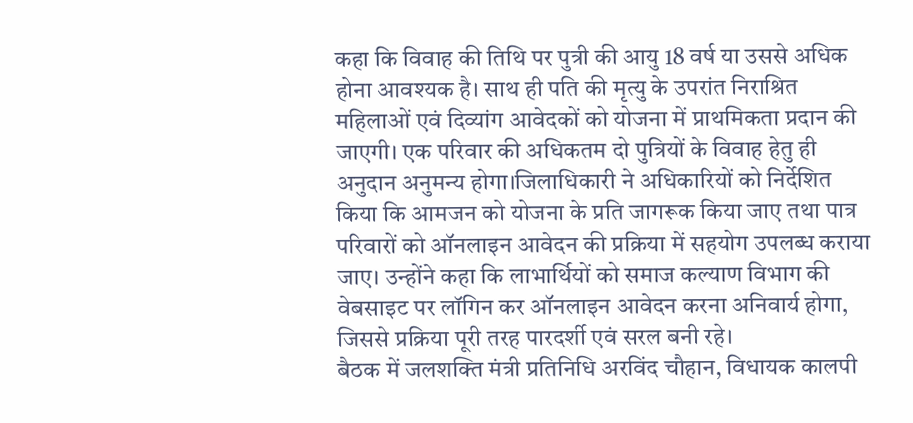कहा कि विवाह की तिथि पर पुत्री की आयु 18 वर्ष या उससे अधिक होना आवश्यक है। साथ ही पति की मृत्यु के उपरांत निराश्रित महिलाओं एवं दिव्यांग आवेदकों को योजना में प्राथमिकता प्रदान की जाएगी। एक परिवार की अधिकतम दो पुत्रियों के विवाह हेतु ही अनुदान अनुमन्य होगा।जिलाधिकारी ने अधिकारियों को निर्देशित किया कि आमजन को योजना के प्रति जागरूक किया जाए तथा पात्र परिवारों को ऑनलाइन आवेदन की प्रक्रिया में सहयोग उपलब्ध कराया जाए। उन्होंने कहा कि लाभार्थियों को समाज कल्याण विभाग की वेबसाइट पर लॉगिन कर ऑनलाइन आवेदन करना अनिवार्य होगा, जिससे प्रक्रिया पूरी तरह पारदर्शी एवं सरल बनी रहे।
बैठक में जलशक्ति मंत्री प्रतिनिधि अरविंद चौहान, विधायक कालपी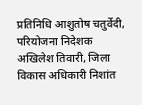प्रतिनिधि आशुतोष चतुर्वेदी, परियोजना निदेशक अखिलेश तिवारी, जिला विकास अधिकारी निशांत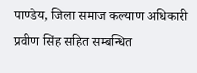पाण्डेय, जिला समाज कल्याण अधिकारी प्रवीण सिंह सहित सम्बन्धित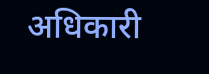अधिकारी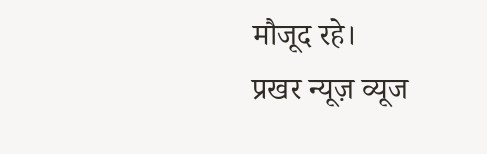मौजूद रहे।
प्रखर न्यूज़ व्यूज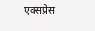एक्सप्रेस